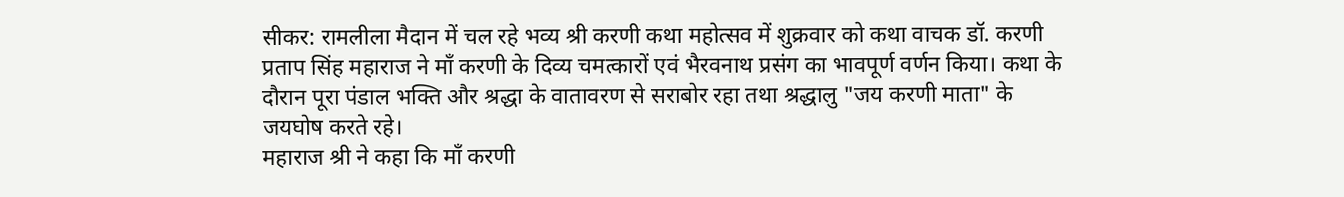सीकर: रामलीला मैदान में चल रहे भव्य श्री करणी कथा महोत्सव में शुक्रवार को कथा वाचक डॉ. करणी प्रताप सिंह महाराज ने माँ करणी के दिव्य चमत्कारों एवं भैरवनाथ प्रसंग का भावपूर्ण वर्णन किया। कथा के दौरान पूरा पंडाल भक्ति और श्रद्धा के वातावरण से सराबोर रहा तथा श्रद्धालु "जय करणी माता" के जयघोष करते रहे।
महाराज श्री ने कहा कि माँ करणी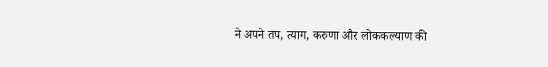ने अपने तप, त्याग, करुणा और लोककल्याण की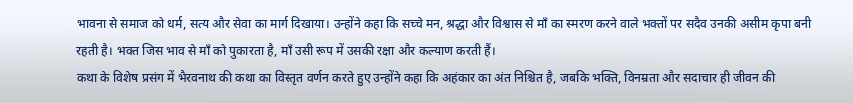भावना से समाज को धर्म, सत्य और सेवा का मार्ग दिखाया। उन्होंने कहा कि सच्चे मन, श्रद्धा और विश्वास से माँ का स्मरण करने वाले भक्तों पर सदैव उनकी असीम कृपा बनी रहती है। भक्त जिस भाव से माँ को पुकारता है, माँ उसी रूप में उसकी रक्षा और कल्याण करती हैं।
कथा के विशेष प्रसंग में भैरवनाथ की कथा का विस्तृत वर्णन करते हुए उन्होंने कहा कि अहंकार का अंत निश्चित है, जबकि भक्ति, विनम्रता और सदाचार ही जीवन की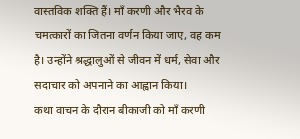वास्तविक शक्ति हैं। माँ करणी और भैरव के चमत्कारों का जितना वर्णन किया जाए, वह कम है। उन्होंने श्रद्धालुओं से जीवन में धर्म, सेवा और सदाचार को अपनाने का आह्वान किया।
कथा वाचन के दौरान बीकाजी को माँ करणी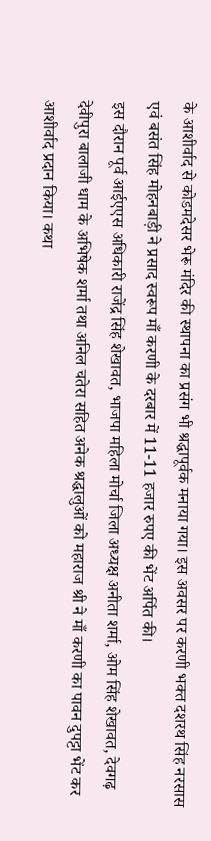के आशीर्वाद से कोडमदेसर भेरू मंदिर की स्थापना का प्रसंग भी श्रद्धापूर्वक मनाया गया। इस अवसर पर करणी भक्त दशरथ सिंह नरसास एवं बसंत सिंह मोहनबाड़ी ने प्रसाद स्वरूप माँ करणी के दरबार में 11-11 हजार रुपए की भेंट अर्पित की।
इस दौरान पूर्व आईएएस अधिकारी राजेंद्र सिंह शेखावत, भाजपा महिला मोर्चा जिला अध्यक्ष अनीता शर्मा, ओम सिंह शेखावत, देवगढ़ देवीपुरा बालाजी धाम के अभिषेक शर्मा तथा अनिल चतेरा सहित अनेक श्रद्धालुओं को महाराज श्री ने माँ करणी का पावन दुपट्टा भेंट कर आशीर्वाद प्रदान किया। कथा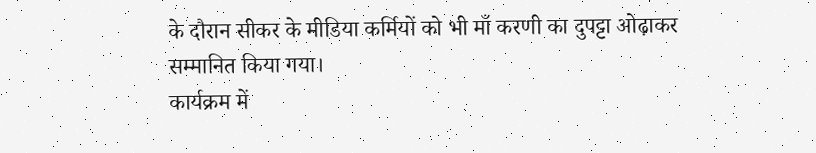के दौरान सीकर के मीडिया कर्मियों को भी माँ करणी का दुपट्टा ओढ़ाकर सम्मानित किया गया।
कार्यक्रम में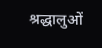श्रद्धालुओं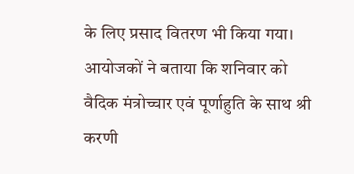के लिए प्रसाद वितरण भी किया गया। आयोजकों ने बताया कि शनिवार को वैदिक मंत्रोच्चार एवं पूर्णाहुति के साथ श्री करणी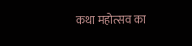कथा महोत्सव का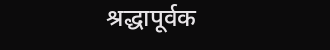श्रद्धापूर्वक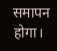समापन होगा।